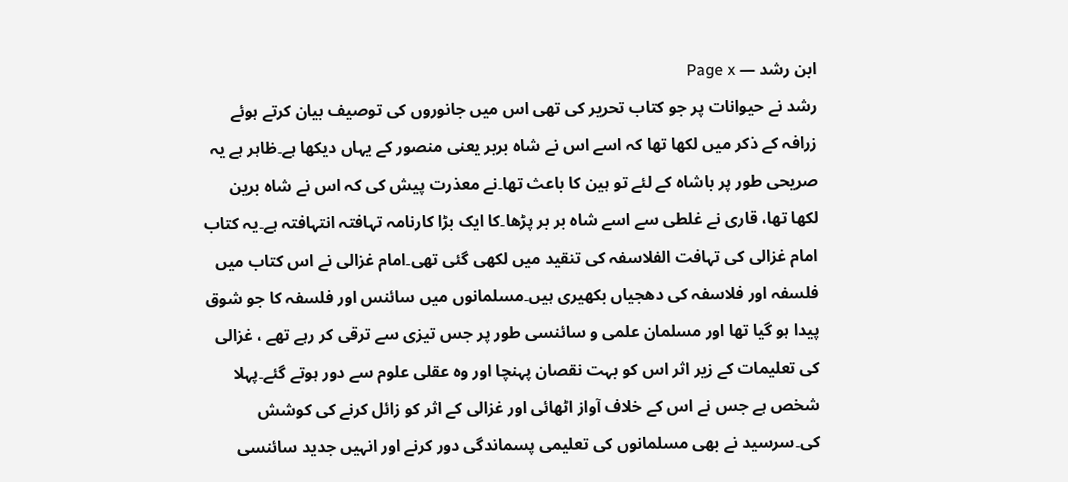ابن رشد — Page x
رشد نے حیوانات پر جو کتاب تحریر کی تھی اس میں جانوروں کی توصیف بیان کرتے ہوئے زرافہ کے ذکر میں لکھا تھا کہ اسے اس نے شاہ بربر یعنی منصور کے یہاں دیکھا ہے۔ظاہر ہے یہ صریحی طور پر باشاہ کے لئے تو ہین کا باعث تھا۔نے معذرت پیش کی کہ اس نے شاہ برین لکھا تھا، قاری نے غلطی سے اسے شاہ بر بر پڑھا۔کا ایک بڑا کارنامہ تہافتہ انتہافتہ ہے۔یہ کتاب امام غزالی کی تہافت الفلاسفہ کی تنقید میں لکھی گئی تھی۔امام غزالی نے اس کتاب میں فلسفہ اور فلاسفہ کی دھجیاں بکھیری ہیں۔مسلمانوں میں سائنس اور فلسفہ کا جو شوق پیدا ہو گیا تھا اور مسلمان علمی و سائنسی طور پر جس تیزی سے ترقی کر رہے تھے ، غزالی کی تعلیمات کے زیر اثر اس کو بہت نقصان پہنچا اور وہ عقلی علوم سے دور ہوتے گئے۔پہلا شخص ہے جس نے اس کے خلاف آواز اٹھائی اور غزالی کے اثر کو زائل کرنے کی کوشش کی۔سرسید نے بھی مسلمانوں کی تعلیمی پسماندگی دور کرنے اور انہیں جدید سائنسی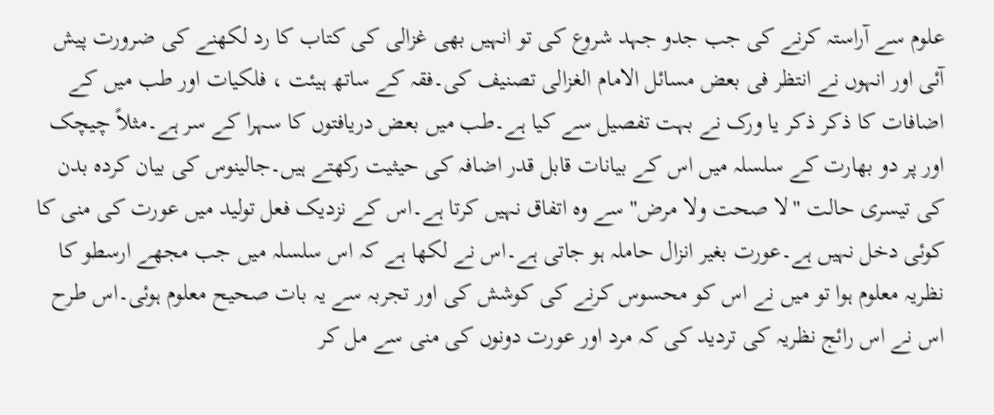علوم سے آراستہ کرنے کی جب جدو جہد شروع کی تو انہیں بھی غزالی کی کتاب کا رد لکھنے کی ضرورت پیش آئی اور انہوں نے انتظر فی بعض مسائل الامام الغزالی تصنیف کی۔فقہ کے ساتھ ہیئت ، فلکیات اور طب میں کے اضافات کا ذکر ذکر یا ورک نے بہت تفصیل سے کیا ہے۔طب میں بعض دریافتوں کا سہرا کے سر ہے۔مثلاً چیچک اور پر دو بھارت کے سلسلہ میں اس کے بیانات قابل قدر اضافہ کی حیثیت رکھتے ہیں۔جالینوس کی بیان کردہ بدن کی تیسری حالت "لا صحت ولا مرض" سے وہ اتفاق نہیں کرتا ہے۔اس کے نزدیک فعل تولید میں عورت کی منی کا کوئی دخل نہیں ہے۔عورت بغیر انزال حاملہ ہو جاتی ہے۔اس نے لکھا ہے کہ اس سلسلہ میں جب مجھے ارسطو کا نظریہ معلوم ہوا تو میں نے اس کو محسوس کرنے کی کوشش کی اور تجربہ سے یہ بات صحیح معلوم ہوئی۔اس طرح اس نے اس رائج نظریہ کی تردید کی کہ مرد اور عورت دونوں کی منی سے مل کر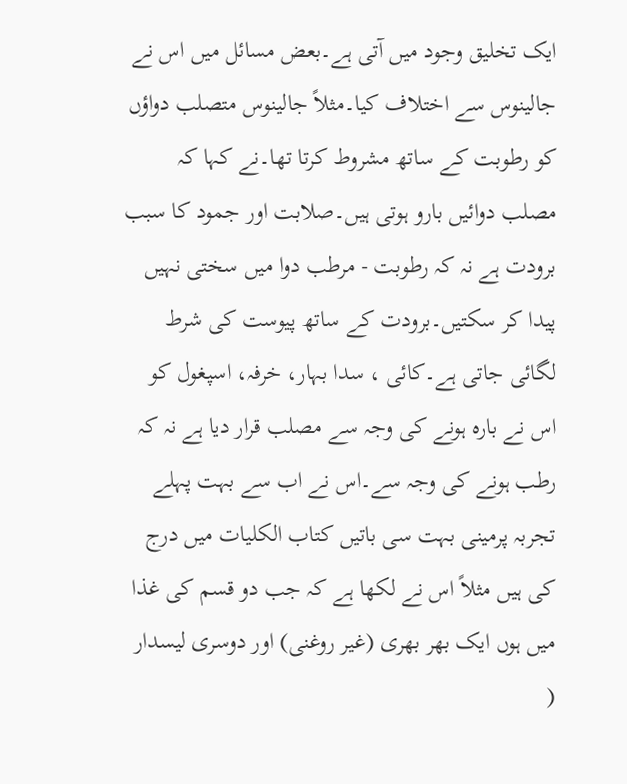ایک تخلیق وجود میں آتی ہے۔بعض مسائل میں اس نے جالینوس سے اختلاف کیا۔مثلاً جالینوس متصلب دواؤں کو رطوبت کے ساتھ مشروط کرتا تھا۔نے کہا کہ مصلب دوائیں بارو ہوتی ہیں۔صلابت اور جمود کا سبب برودت ہے نہ کہ رطوبت - مرطب دوا میں سختی نہیں پیدا کر سکتیں۔برودت کے ساتھ پیوست کی شرط لگائی جاتی ہے۔کائی ، سدا بہار، خرفہ، اسپغول کو اس نے بارہ ہونے کی وجہ سے مصلب قرار دیا ہے نہ کہ رطب ہونے کی وجہ سے۔اس نے اب سے بہت پہلے تجربہ پرمینی بہت سی باتیں کتاب الکلیات میں درج کی ہیں مثلاً اس نے لکھا ہے کہ جب دو قسم کی غذا میں ہوں ایک بھر بھری (غیر روغنی) اور دوسری لیسدار (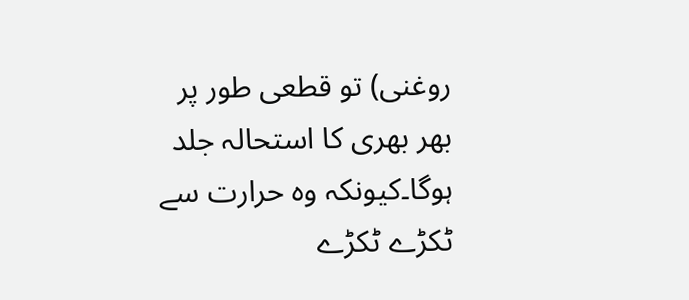روغنی) تو قطعی طور پر بھر بھری کا استحالہ جلد ہوگا۔کیونکہ وہ حرارت سے ٹکڑے ٹکڑے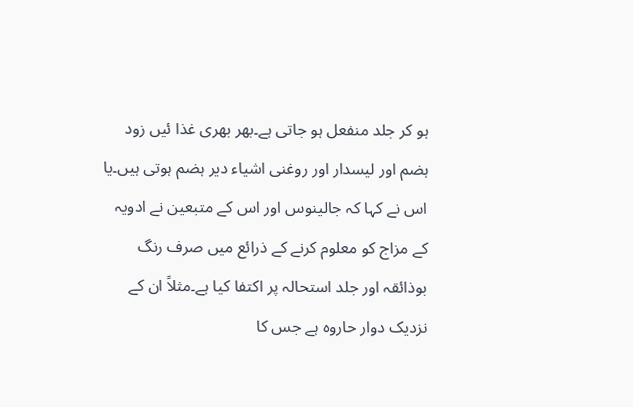ہو کر جلد منفعل ہو جاتی ہے۔بھر بھری غذا ئیں زود ہضم اور لیسدار اور روغنی اشیاء دیر ہضم ہوتی ہیں۔یا اس نے کہا کہ جالینوس اور اس کے متبعین نے ادویہ کے مزاج کو معلوم کرنے کے ذرائع میں صرف رنگ بوذائقہ اور جلد استحالہ پر اکتفا کیا ہے۔مثلاً ان کے نزدیک دوار حاروہ ہے جس کا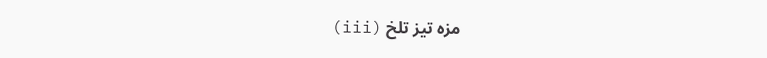مزہ تیز تلخ (iii)